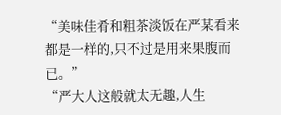“美味佳肴和粗茶淡饭在严某看来都是一样的,只不过是用来果腹而已。”
“严大人这般就太无趣,人生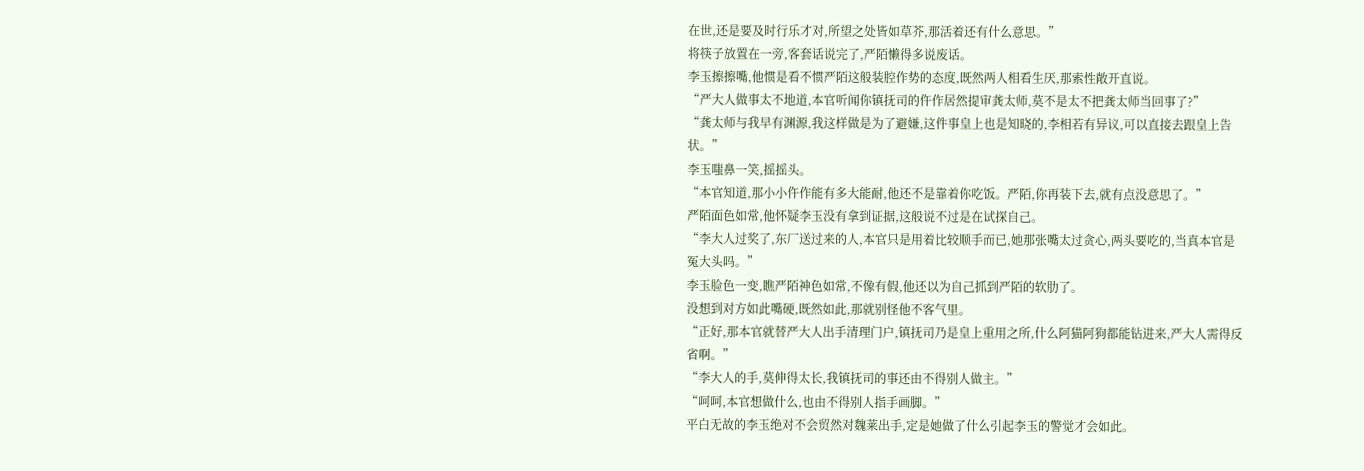在世,还是要及时行乐才对,所望之处皆如草芥,那活着还有什么意思。”
将筷子放置在一旁,客套话说完了,严陌懒得多说废话。
李玉擦擦嘴,他惯是看不惯严陌这般装腔作势的态度,既然两人相看生厌,那索性敞开直说。
“严大人做事太不地道,本官听闻你镇抚司的仵作居然提审龚太师,莫不是太不把龚太师当回事了?”
“龚太师与我早有渊源,我这样做是为了避嫌,这件事皇上也是知晓的,李相若有异议,可以直接去跟皇上告状。”
李玉嗤鼻一笑,摇摇头。
“本官知道,那小小仵作能有多大能耐,他还不是靠着你吃饭。严陌,你再装下去,就有点没意思了。”
严陌面色如常,他怀疑李玉没有拿到证据,这般说不过是在试探自己。
“李大人过奖了,东厂送过来的人,本官只是用着比较顺手而已,她那张嘴太过贪心,两头要吃的,当真本官是冤大头吗。”
李玉脸色一变,瞧严陌神色如常,不像有假,他还以为自己抓到严陌的软肋了。
没想到对方如此嘴硬,既然如此,那就别怪他不客气里。
“正好,那本官就替严大人出手清理门户,镇抚司乃是皇上重用之所,什么阿猫阿狗都能钻进来,严大人需得反省啊。”
“李大人的手,莫伸得太长,我镇抚司的事还由不得别人做主。”
“呵呵,本官想做什么,也由不得别人指手画脚。”
平白无故的李玉绝对不会贸然对魏莱出手,定是她做了什么引起李玉的警觉才会如此。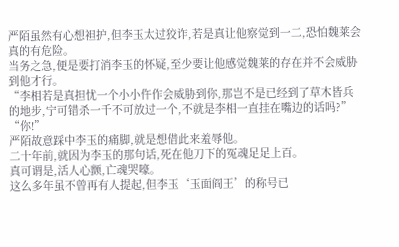严陌虽然有心想袒护,但李玉太过狡诈,若是真让他察觉到一二,恐怕魏莱会真的有危险。
当务之急,便是要打消李玉的怀疑,至少要让他感觉魏莱的存在并不会威胁到他才行。
“李相若是真担忧一个小小仵作会威胁到你,那岂不是已经到了草木皆兵的地步,宁可错杀一千不可放过一个,不就是李相一直挂在嘴边的话吗?”
“你!”
严陌故意踩中李玉的痛脚,就是想借此来羞辱他。
二十年前,就因为李玉的那句话,死在他刀下的冤魂足足上百。
真可谓是,活人心颤,亡魂哭嚎。
这么多年虽不曾再有人提起,但李玉‘玉面阎王’的称号已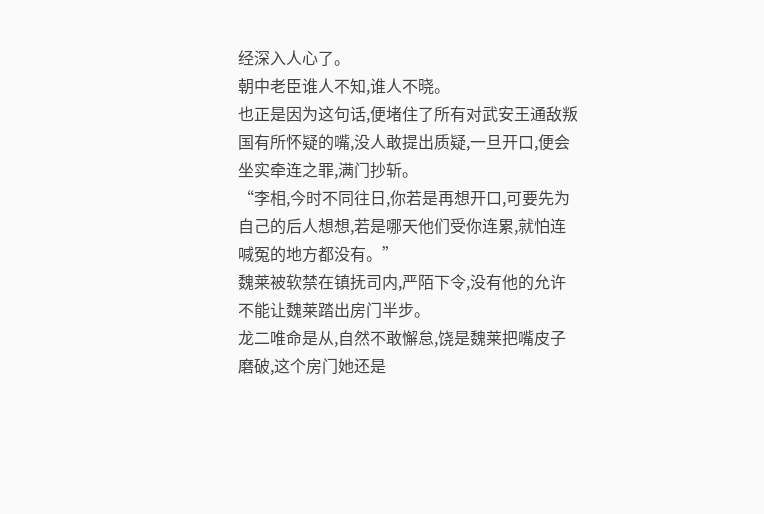经深入人心了。
朝中老臣谁人不知,谁人不晓。
也正是因为这句话,便堵住了所有对武安王通敌叛国有所怀疑的嘴,没人敢提出质疑,一旦开口,便会坐实牵连之罪,满门抄斩。
“李相,今时不同往日,你若是再想开口,可要先为自己的后人想想,若是哪天他们受你连累,就怕连喊冤的地方都没有。”
魏莱被软禁在镇抚司内,严陌下令,没有他的允许不能让魏莱踏出房门半步。
龙二唯命是从,自然不敢懈怠,饶是魏莱把嘴皮子磨破,这个房门她还是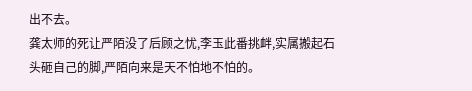出不去。
龚太师的死让严陌没了后顾之忧,李玉此番挑衅,实属搬起石头砸自己的脚,严陌向来是天不怕地不怕的。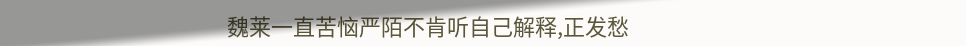魏莱一直苦恼严陌不肯听自己解释,正发愁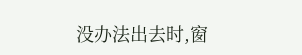没办法出去时,窗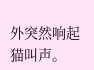外突然响起猫叫声。